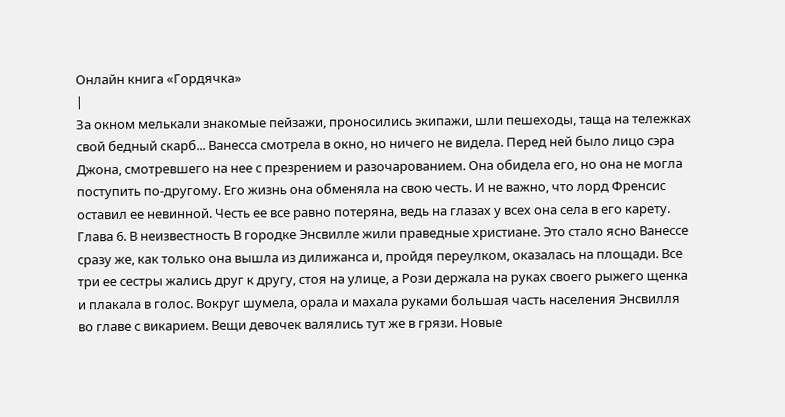Онлайн книга «Гордячка»
|
За окном мелькали знакомые пейзажи, проносились экипажи, шли пешеходы, таща на тележках свой бедный скарб... Ванесса смотрела в окно, но ничего не видела. Перед ней было лицо сэра Джона, смотревшего на нее с презрением и разочарованием. Она обидела его, но она не могла поступить по-другому. Его жизнь она обменяла на свою честь. И не важно, что лорд Френсис оставил ее невинной. Честь ее все равно потеряна, ведь на глазах у всех она села в его карету. Глава 6. В неизвестность В городке Энсвилле жили праведные христиане. Это стало ясно Ванессе сразу же, как только она вышла из дилижанса и, пройдя переулком, оказалась на площади. Все три ее сестры жались друг к другу, стоя на улице, а Рози держала на руках своего рыжего щенка и плакала в голос. Вокруг шумела, орала и махала руками большая часть населения Энсвилля во главе с викарием. Вещи девочек валялись тут же в грязи. Новые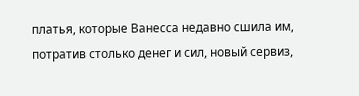платья, которые Ванесса недавно сшила им, потратив столько денег и сил, новый сервиз,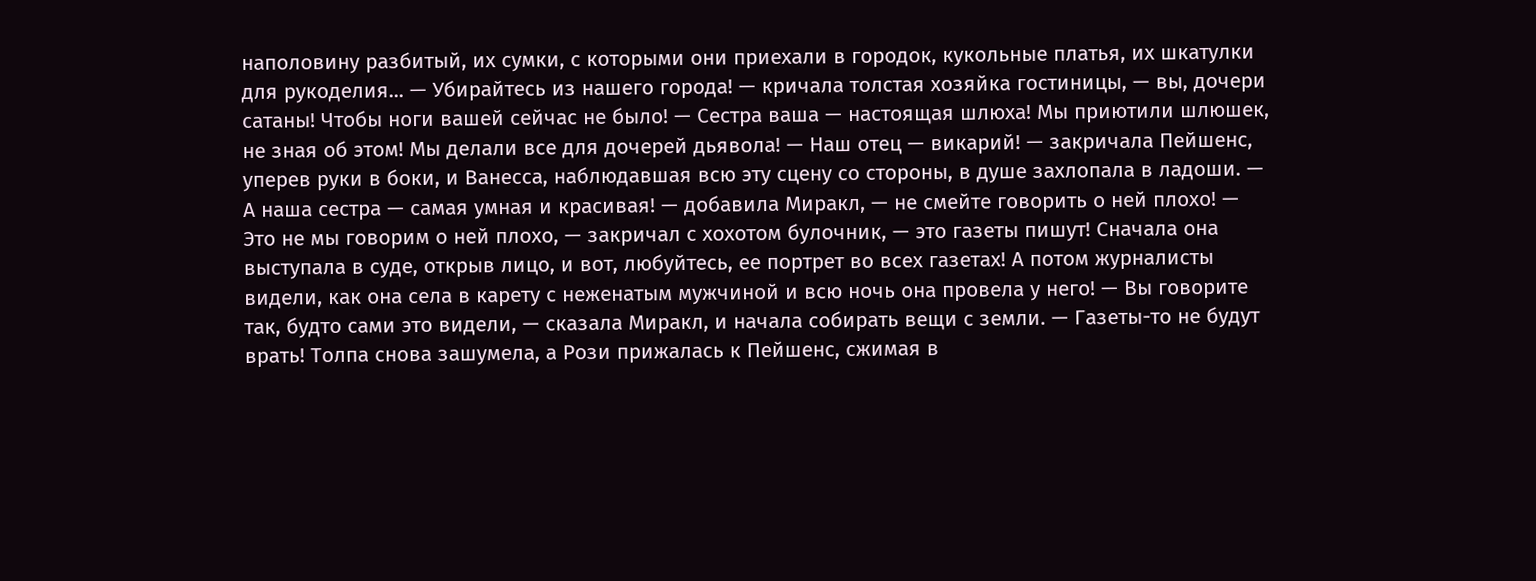наполовину разбитый, их сумки, с которыми они приехали в городок, кукольные платья, их шкатулки для рукоделия... — Убирайтесь из нашего города! — кричала толстая хозяйка гостиницы, — вы, дочери сатаны! Чтобы ноги вашей сейчас не было! — Сестра ваша — настоящая шлюха! Мы приютили шлюшек, не зная об этом! Мы делали все для дочерей дьявола! — Наш отец — викарий! — закричала Пейшенс, уперев руки в боки, и Ванесса, наблюдавшая всю эту сцену со стороны, в душе захлопала в ладоши. — А наша сестра — самая умная и красивая! — добавила Миракл, — не смейте говорить о ней плохо! — Это не мы говорим о ней плохо, — закричал с хохотом булочник, — это газеты пишут! Сначала она выступала в суде, открыв лицо, и вот, любуйтесь, ее портрет во всех газетах! А потом журналисты видели, как она села в карету с неженатым мужчиной и всю ночь она провела у него! — Вы говорите так, будто сами это видели, — сказала Миракл, и начала собирать вещи с земли. — Газеты-то не будут врать! Толпа снова зашумела, а Рози прижалась к Пейшенс, сжимая в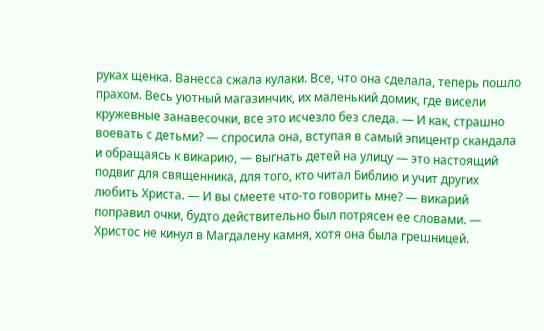руках щенка. Ванесса сжала кулаки. Все, что она сделала, теперь пошло прахом. Весь уютный магазинчик, их маленький домик, где висели кружевные занавесочки, все это исчезло без следа. — И как, страшно воевать с детьми? — спросила она, вступая в самый эпицентр скандала и обращаясь к викарию, — выгнать детей на улицу — это настоящий подвиг для священника, для того, кто читал Библию и учит других любить Христа. — И вы смеете что-то говорить мне? — викарий поправил очки, будто действительно был потрясен ее словами. — Христос не кинул в Магдалену камня, хотя она была грешницей.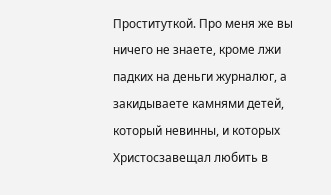Проституткой. Про меня же вы ничего не знаете, кроме лжи падких на деньги журналюг, а закидываете камнями детей, который невинны, и которых Христосзавещал любить в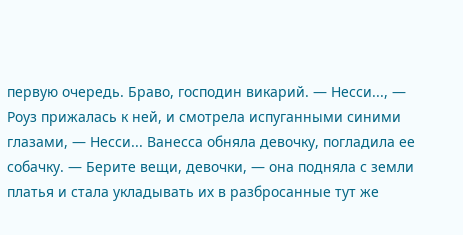первую очередь. Браво, господин викарий. — Несси..., — Роуз прижалась к ней, и смотрела испуганными синими глазами, — Несси... Ванесса обняла девочку, погладила ее собачку. — Берите вещи, девочки, — она подняла с земли платья и стала укладывать их в разбросанные тут же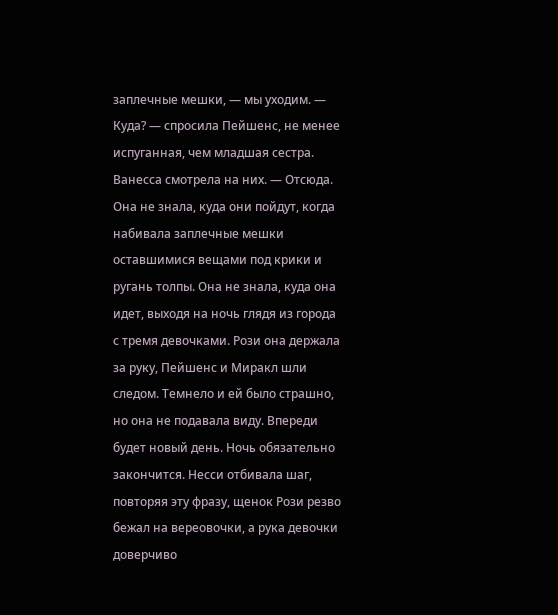заплечные мешки, — мы уходим. — Куда? — спросила Пейшенс, не менее испуганная, чем младшая сестра. Ванесса смотрела на них. — Отсюда. Она не знала, куда они пойдут, когда набивала заплечные мешки оставшимися вещами под крики и ругань толпы. Она не знала, куда она идет, выходя на ночь глядя из города с тремя девочками. Рози она держала за руку, Пейшенс и Миракл шли следом. Темнело и ей было страшно, но она не подавала виду. Впереди будет новый день. Ночь обязательно закончится. Несси отбивала шаг, повторяя эту фразу, щенок Рози резво бежал на вереовочки, а рука девочки доверчиво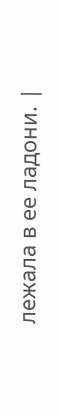лежала в ее ладони. |